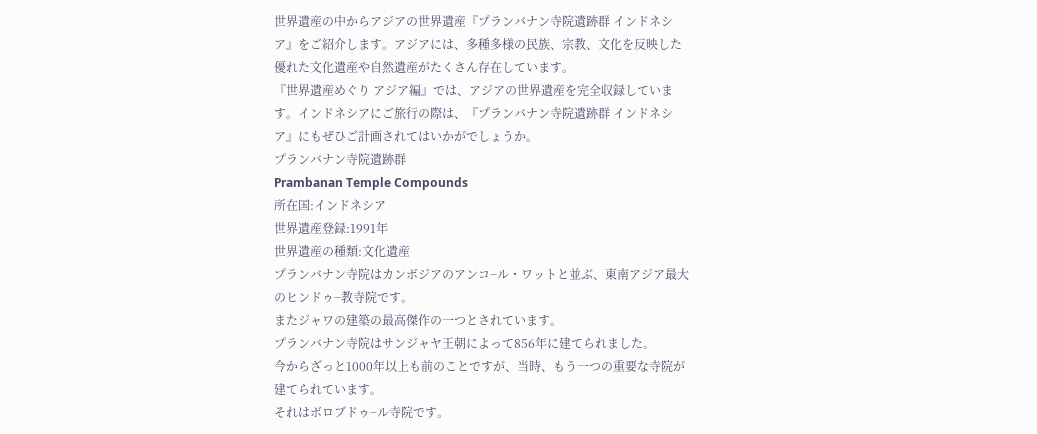世界遺産の中からアジアの世界遺産『プランバナン寺院遺跡群 インドネシア』をご紹介します。アジアには、多種多様の民族、宗教、文化を反映した優れた文化遺産や自然遺産がたくさん存在しています。
『世界遺産めぐり アジア編』では、アジアの世界遺産を完全収録しています。インドネシアにご旅行の際は、『プランバナン寺院遺跡群 インドネシア』にもぜひご計画されてはいかがでしょうか。
プランバナン寺院遺跡群
Prambanan Temple Compounds
所在国:インドネシア
世界遺産登録:1991年
世界遺産の種類:文化遺産
プランバナン寺院はカンボジアのアンコ−ル・ワットと並ぶ、東南アジア最大のヒンドゥ−教寺院です。
またジャワの建築の最高傑作の一つとされています。
プランバナン寺院はサンジャヤ王朝によって856年に建てられました。
今からざっと1000年以上も前のことですが、当時、もう一つの重要な寺院が建てられています。
それはボロブドゥ−ル寺院です。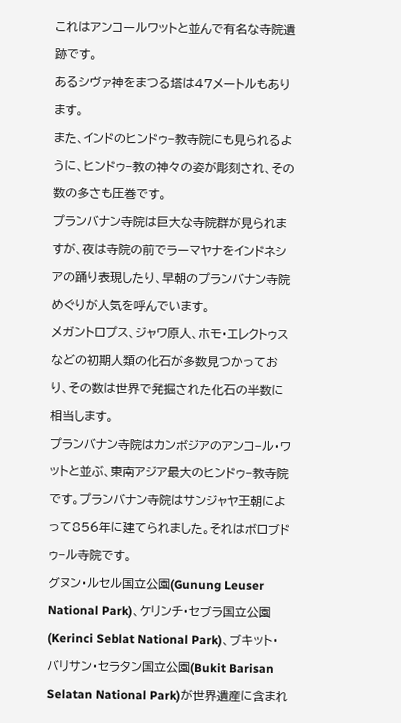これはアンコールワットと並んで有名な寺院遺跡です。
あるシヴァ神をまつる塔は47メートルもあります。
また、インドのヒンドゥ−教寺院にも見られるように、ヒンドゥ−教の神々の姿が彫刻され、その数の多さも圧巻です。
プランバナン寺院は巨大な寺院群が見られますが、夜は寺院の前でラーマヤナをインドネシアの踊り表現したり、早朝のプランバナン寺院めぐりが人気を呼んでいます。
メガントロプス、ジャワ原人、ホモ・エレクトゥスなどの初期人類の化石が多数見つかっており、その数は世界で発掘された化石の半数に相当します。
プランバナン寺院はカンボジアのアンコ−ル・ワットと並ぶ、東南アジア最大のヒンドゥ−教寺院です。プランバナン寺院はサンジャヤ王朝によって856年に建てられました。それはボロブドゥ−ル寺院です。
グヌン・ルセル国立公園(Gunung Leuser National Park)、ケリンチ・セブラ国立公園(Kerinci Seblat National Park)、ブキット・バリサン・セラタン国立公園(Bukit Barisan Selatan National Park)が世界遺産に含まれ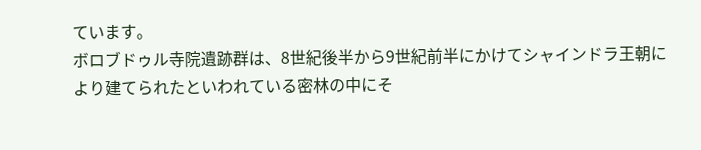ています。
ボロブドゥル寺院遺跡群は、8世紀後半から9世紀前半にかけてシャインドラ王朝により建てられたといわれている密林の中にそ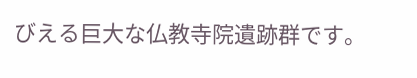びえる巨大な仏教寺院遺跡群です。